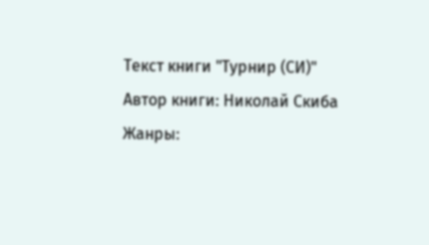Текст книги "Турнир (СИ)"
Автор книги: Николай Скиба
Жанры: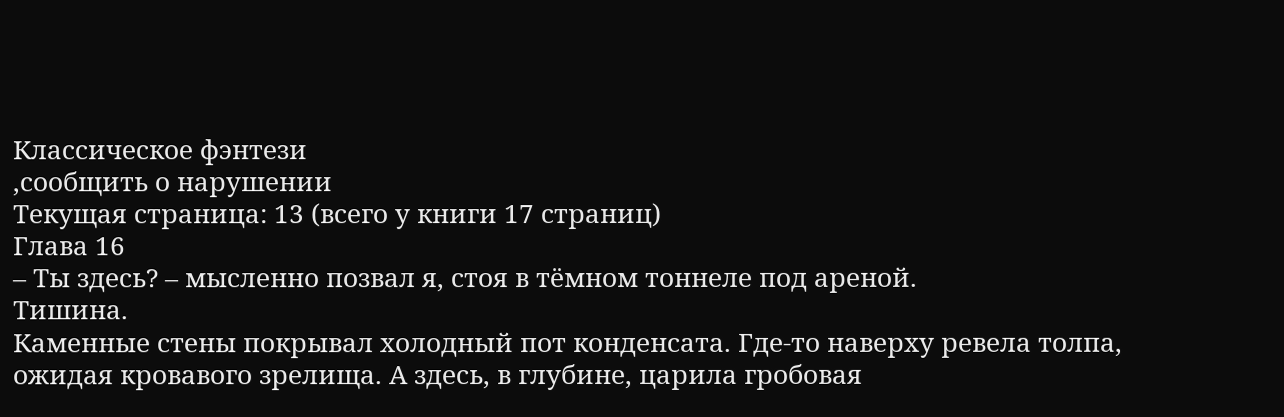Классическое фэнтези
,сообщить о нарушении
Текущая страница: 13 (всего у книги 17 страниц)
Глава 16
– Ты здесь? – мысленно позвал я, стоя в тёмном тоннеле под ареной.
Тишина.
Каменные стены покрывал холодный пот конденсата. Где-то наверху ревела толпа, ожидая кровавого зрелища. А здесь, в глубине, царила гробовая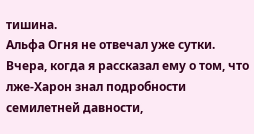тишина.
Альфа Огня не отвечал уже сутки.
Вчера, когда я рассказал ему о том, что лже-Харон знал подробности семилетней давности,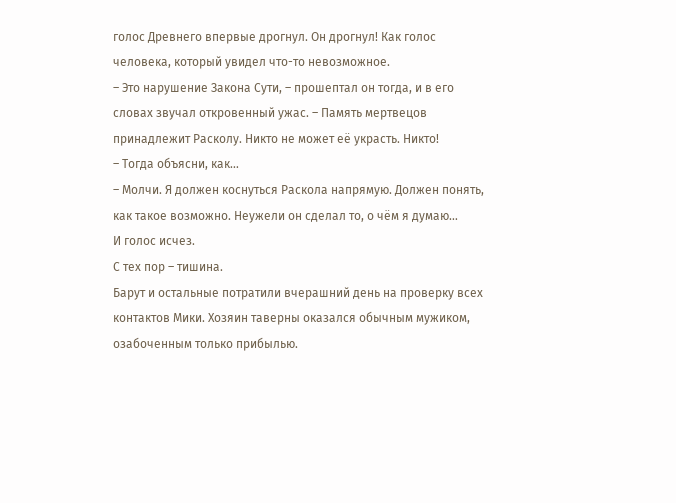голос Древнего впервые дрогнул. Он дрогнул! Как голос человека, который увидел что-то невозможное.
– Это нарушение Закона Сути, – прошептал он тогда, и в его словах звучал откровенный ужас. – Память мертвецов принадлежит Расколу. Никто не может её украсть. Никто!
– Тогда объясни, как…
– Молчи. Я должен коснуться Раскола напрямую. Должен понять, как такое возможно. Неужели он сделал то, о чём я думаю…
И голос исчез.
С тех пор – тишина.
Барут и остальные потратили вчерашний день на проверку всех контактов Мики. Хозяин таверны оказался обычным мужиком, озабоченным только прибылью.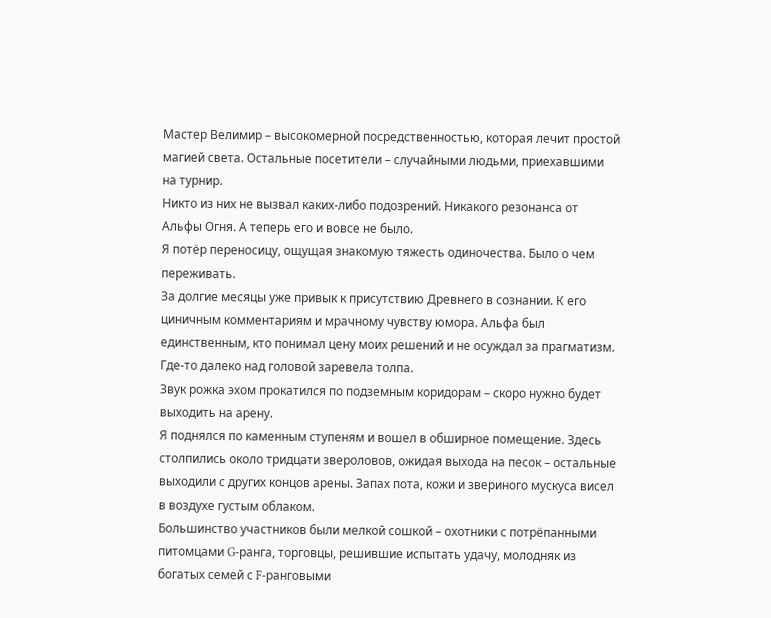Мастер Велимир – высокомерной посредственностью, которая лечит простой магией света. Остальные посетители – случайными людьми, приехавшими на турнир.
Никто из них не вызвал каких-либо подозрений. Никакого резонанса от Альфы Огня. А теперь его и вовсе не было.
Я потёр переносицу, ощущая знакомую тяжесть одиночества. Было о чем переживать.
За долгие месяцы уже привык к присутствию Древнего в сознании. К его циничным комментариям и мрачному чувству юмора. Альфа был единственным, кто понимал цену моих решений и не осуждал за прагматизм.
Где-то далеко над головой заревела толпа.
Звук рожка эхом прокатился по подземным коридорам – скоро нужно будет выходить на арену.
Я поднялся по каменным ступеням и вошел в обширное помещение. Здесь столпились около тридцати звероловов, ожидая выхода на песок – остальные выходили с других концов арены. Запах пота, кожи и звериного мускуса висел в воздухе густым облаком.
Большинство участников были мелкой сошкой – охотники с потрёпанными питомцами G-ранга, торговцы, решившие испытать удачу, молодняк из богатых семей с F-ранговыми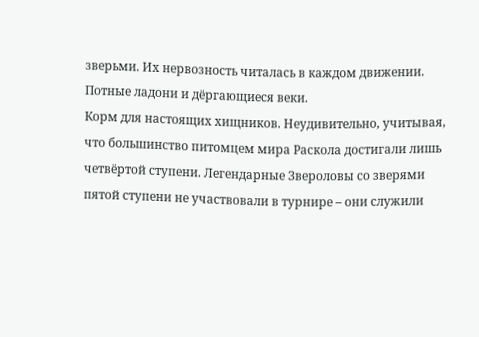зверьми. Их нервозность читалась в каждом движении. Потные ладони и дёргающиеся веки.
Корм для настоящих хищников. Неудивительно, учитывая, что большинство питомцем мира Раскола достигали лишь четвёртой ступени. Легендарные Звероловы со зверями пятой ступени не участвовали в турнире – они служили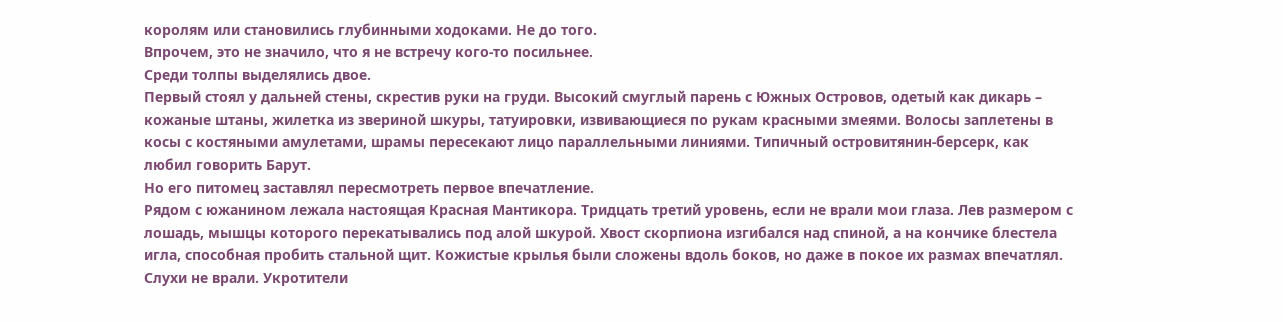королям или становились глубинными ходоками. Не до того.
Впрочем, это не значило, что я не встречу кого-то посильнее.
Среди толпы выделялись двое.
Первый стоял у дальней стены, скрестив руки на груди. Высокий смуглый парень с Южных Островов, одетый как дикарь – кожаные штаны, жилетка из звериной шкуры, татуировки, извивающиеся по рукам красными змеями. Волосы заплетены в косы с костяными амулетами, шрамы пересекают лицо параллельными линиями. Типичный островитянин-берсерк, как любил говорить Барут.
Но его питомец заставлял пересмотреть первое впечатление.
Рядом с южанином лежала настоящая Красная Мантикора. Тридцать третий уровень, если не врали мои глаза. Лев размером с лошадь, мышцы которого перекатывались под алой шкурой. Хвост скорпиона изгибался над спиной, а на кончике блестела игла, способная пробить стальной щит. Кожистые крылья были сложены вдоль боков, но даже в покое их размах впечатлял.
Слухи не врали. Укротители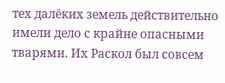тех далёких земель действительно имели дело с крайне опасными тварями. Их Раскол был совсем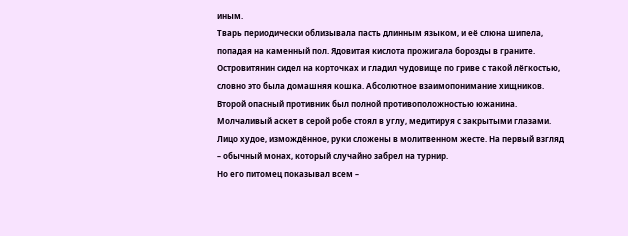иным.
Тварь периодически облизывала пасть длинным языком, и её слюна шипела, попадая на каменный пол. Ядовитая кислота прожигала борозды в граните.
Островитянин сидел на корточках и гладил чудовище по гриве с такой лёгкостью, словно это была домашняя кошка. Абсолютное взаимопонимание хищников.
Второй опасный противник был полной противоположностью южанина.
Молчаливый аскет в серой робе стоял в углу, медитируя с закрытыми глазами. Лицо худое, измождённое, руки сложены в молитвенном жесте. На первый взгляд – обычный монах, который случайно забрел на турнир.
Но его питомец показывал всем –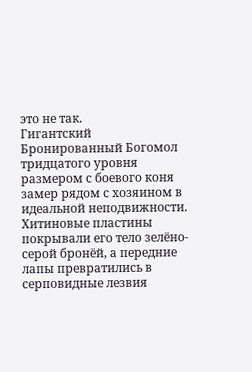это не так.
Гигантский Бронированный Богомол тридцатого уровня размером с боевого коня замер рядом с хозяином в идеальной неподвижности. Хитиновые пластины покрывали его тело зелёно-серой бронёй, а передние лапы превратились в серповидные лезвия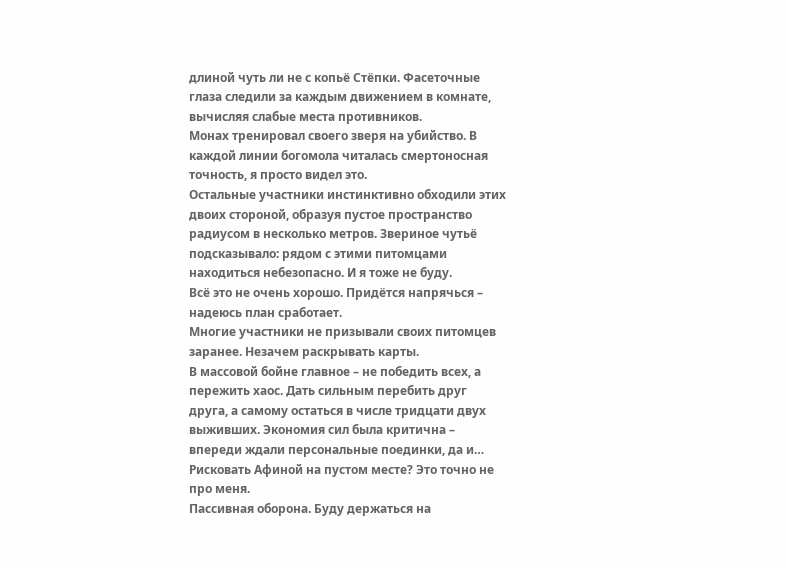длиной чуть ли не с копьё Стёпки. Фасеточные глаза следили за каждым движением в комнате, вычисляя слабые места противников.
Монах тренировал своего зверя на убийство. В каждой линии богомола читалась смертоносная точность, я просто видел это.
Остальные участники инстинктивно обходили этих двоих стороной, образуя пустое пространство радиусом в несколько метров. Звериное чутьё подсказывало: рядом с этими питомцами находиться небезопасно. И я тоже не буду.
Всё это не очень хорошо. Придётся напрячься – надеюсь план сработает.
Многие участники не призывали своих питомцев заранее. Незачем раскрывать карты.
В массовой бойне главное – не победить всех, а пережить хаос. Дать сильным перебить друг друга, а самому остаться в числе тридцати двух выживших. Экономия сил была критична – впереди ждали персональные поединки, да и… Рисковать Афиной на пустом месте? Это точно не про меня.
Пассивная оборона. Буду держаться на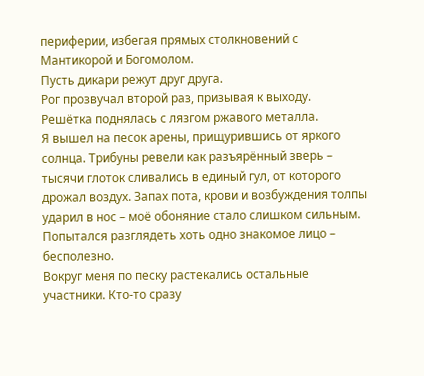периферии, избегая прямых столкновений с Мантикорой и Богомолом.
Пусть дикари режут друг друга.
Рог прозвучал второй раз, призывая к выходу.
Решётка поднялась с лязгом ржавого металла.
Я вышел на песок арены, прищурившись от яркого солнца. Трибуны ревели как разъярённый зверь – тысячи глоток сливались в единый гул, от которого дрожал воздух. Запах пота, крови и возбуждения толпы ударил в нос – моё обоняние стало слишком сильным.
Попытался разглядеть хоть одно знакомое лицо – бесполезно.
Вокруг меня по песку растекались остальные участники. Кто-то сразу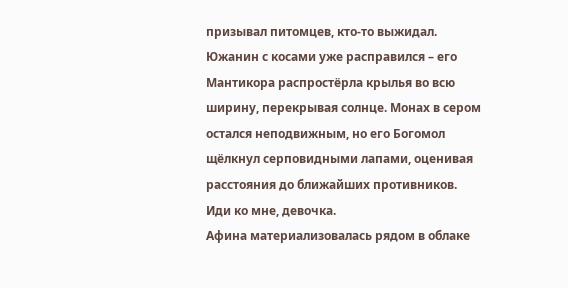призывал питомцев, кто-то выжидал.
Южанин с косами уже расправился – его Мантикора распростёрла крылья во всю ширину, перекрывая солнце. Монах в сером остался неподвижным, но его Богомол щёлкнул серповидными лапами, оценивая расстояния до ближайших противников.
Иди ко мне, девочка.
Афина материализовалась рядом в облаке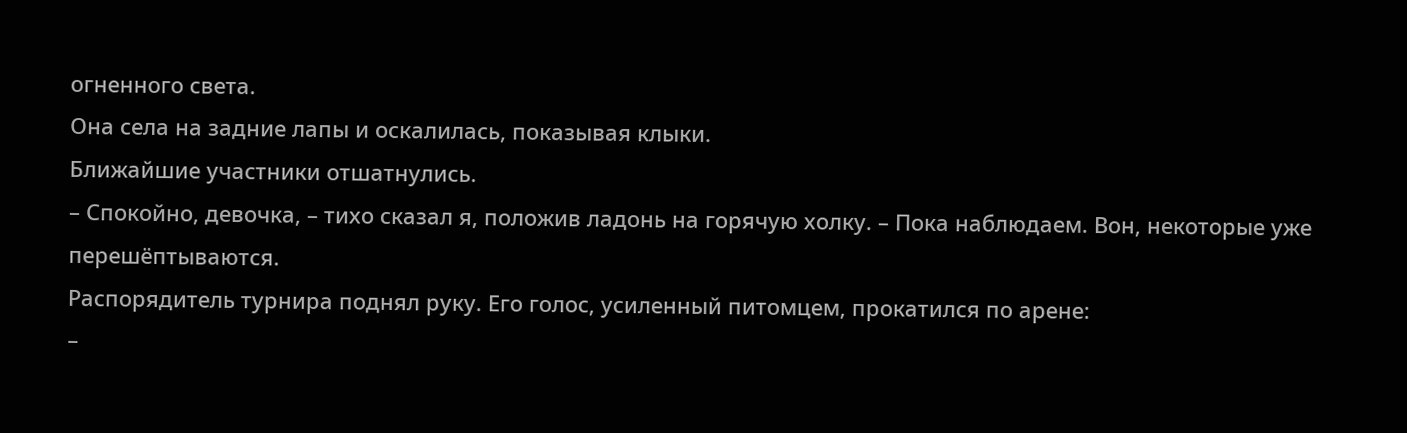огненного света.
Она села на задние лапы и оскалилась, показывая клыки.
Ближайшие участники отшатнулись.
– Спокойно, девочка, – тихо сказал я, положив ладонь на горячую холку. – Пока наблюдаем. Вон, некоторые уже перешёптываются.
Распорядитель турнира поднял руку. Его голос, усиленный питомцем, прокатился по арене:
–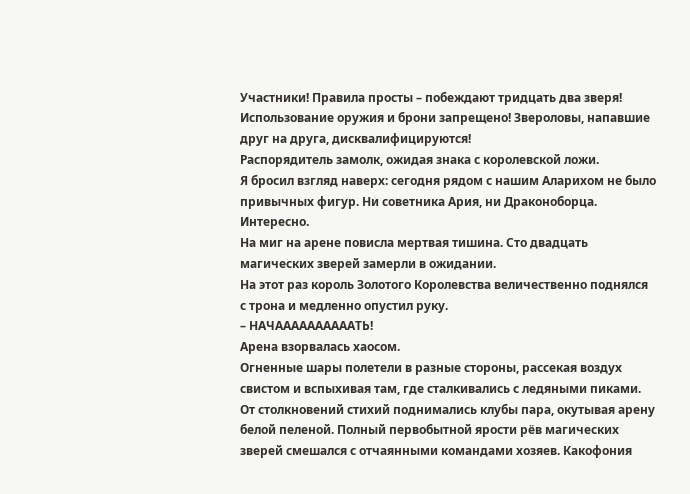Участники! Правила просты – побеждают тридцать два зверя! Использование оружия и брони запрещено! Звероловы, напавшие друг на друга, дисквалифицируются!
Распорядитель замолк, ожидая знака с королевской ложи.
Я бросил взгляд наверх: сегодня рядом с нашим Аларихом не было привычных фигур. Ни советника Ария, ни Драконоборца. Интересно.
На миг на арене повисла мертвая тишина. Сто двадцать магических зверей замерли в ожидании.
На этот раз король Золотого Королевства величественно поднялся с трона и медленно опустил руку.
– НАЧААААААААААТЬ!
Арена взорвалась хаосом.
Огненные шары полетели в разные стороны, рассекая воздух свистом и вспыхивая там, где сталкивались с ледяными пиками.
От столкновений стихий поднимались клубы пара, окутывая арену белой пеленой. Полный первобытной ярости рёв магических зверей смешался с отчаянными командами хозяев. Какофония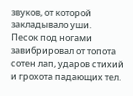звуков, от которой закладывало уши.
Песок под ногами завибрировал от топота сотен лап, ударов стихий и грохота падающих тел.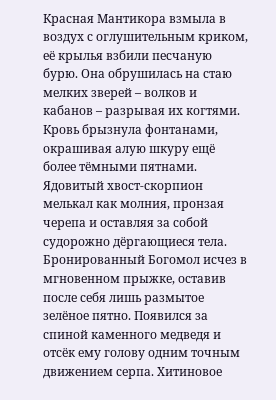Красная Мантикора взмыла в воздух с оглушительным криком, её крылья взбили песчаную бурю. Она обрушилась на стаю мелких зверей – волков и кабанов – разрывая их когтями. Кровь брызнула фонтанами, окрашивая алую шкуру ещё более тёмными пятнами. Ядовитый хвост-скорпион мелькал как молния, пронзая черепа и оставляя за собой судорожно дёргающиеся тела.
Бронированный Богомол исчез в мгновенном прыжке, оставив после себя лишь размытое зелёное пятно. Появился за спиной каменного медведя и отсёк ему голову одним точным движением серпа. Хитиновое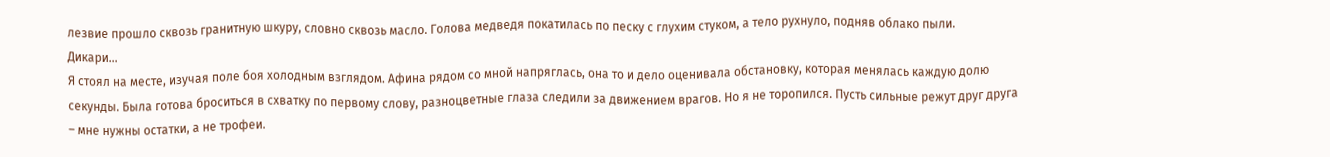лезвие прошло сквозь гранитную шкуру, словно сквозь масло. Голова медведя покатилась по песку с глухим стуком, а тело рухнуло, подняв облако пыли.
Дикари…
Я стоял на месте, изучая поле боя холодным взглядом. Афина рядом со мной напряглась, она то и дело оценивала обстановку, которая менялась каждую долю секунды. Была готова броситься в схватку по первому слову, разноцветные глаза следили за движением врагов. Но я не торопился. Пусть сильные режут друг друга – мне нужны остатки, а не трофеи.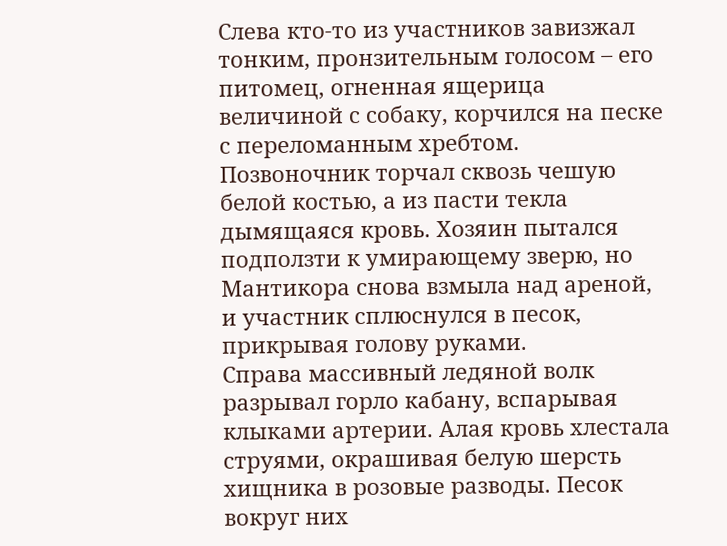Слева кто-то из участников завизжал тонким, пронзительным голосом – его питомец, огненная ящерица величиной с собаку, корчился на песке с переломанным хребтом. Позвоночник торчал сквозь чешую белой костью, а из пасти текла дымящаяся кровь. Хозяин пытался подползти к умирающему зверю, но Мантикора снова взмыла над ареной, и участник сплюснулся в песок, прикрывая голову руками.
Справа массивный ледяной волк разрывал горло кабану, вспарывая клыками артерии. Алая кровь хлестала струями, окрашивая белую шерсть хищника в розовые разводы. Песок вокруг них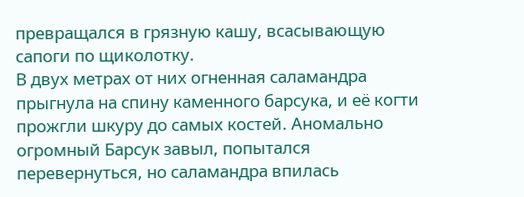превращался в грязную кашу, всасывающую сапоги по щиколотку.
В двух метрах от них огненная саламандра прыгнула на спину каменного барсука, и её когти прожгли шкуру до самых костей. Аномально огромный Барсук завыл, попытался перевернуться, но саламандра впилась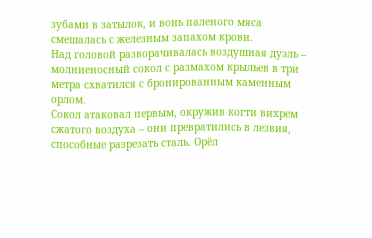зубами в затылок, и вонь паленого мяса смешалась с железным запахом крови.
Над головой разворачивалась воздушная дуэль – молниеносный сокол с размахом крыльев в три метра схватился с бронированным каменным орлом.
Сокол атаковал первым, окружив когти вихрем сжатого воздуха – они превратились в лезвия, способные разрезать сталь. Орёл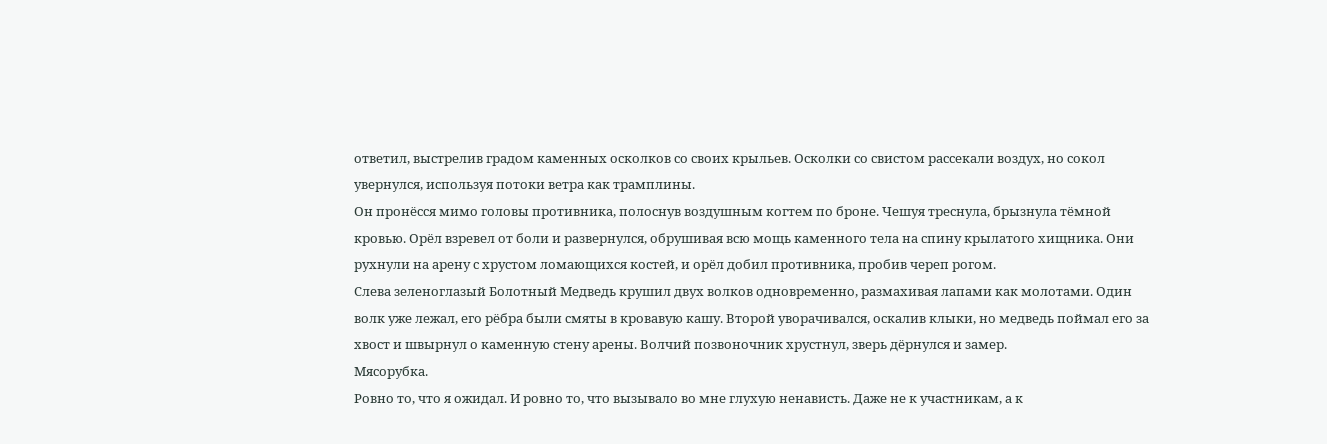ответил, выстрелив градом каменных осколков со своих крыльев. Осколки со свистом рассекали воздух, но сокол увернулся, используя потоки ветра как трамплины.
Он пронёсся мимо головы противника, полоснув воздушным когтем по броне. Чешуя треснула, брызнула тёмной кровью. Орёл взревел от боли и развернулся, обрушивая всю мощь каменного тела на спину крылатого хищника. Они рухнули на арену с хрустом ломающихся костей, и орёл добил противника, пробив череп рогом.
Слева зеленоглазый Болотный Медведь крушил двух волков одновременно, размахивая лапами как молотами. Один волк уже лежал, его рёбра были смяты в кровавую кашу. Второй уворачивался, оскалив клыки, но медведь поймал его за хвост и швырнул о каменную стену арены. Волчий позвоночник хрустнул, зверь дёрнулся и замер.
Мясорубка.
Ровно то, что я ожидал. И ровно то, что вызывало во мне глухую ненависть. Даже не к участникам, а к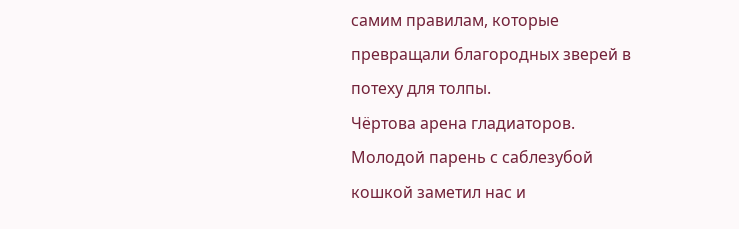самим правилам, которые превращали благородных зверей в потеху для толпы.
Чёртова арена гладиаторов.
Молодой парень с саблезубой кошкой заметил нас и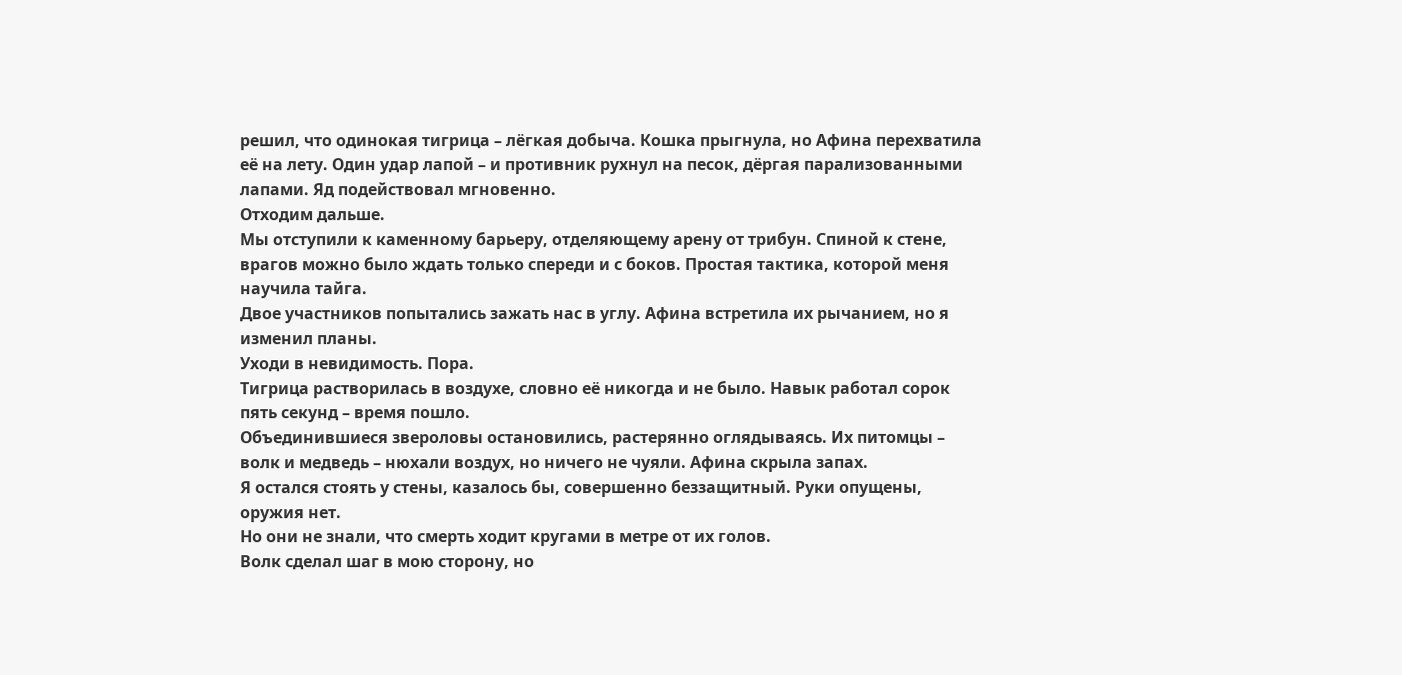решил, что одинокая тигрица – лёгкая добыча. Кошка прыгнула, но Афина перехватила её на лету. Один удар лапой – и противник рухнул на песок, дёргая парализованными лапами. Яд подействовал мгновенно.
Отходим дальше.
Мы отступили к каменному барьеру, отделяющему арену от трибун. Спиной к стене, врагов можно было ждать только спереди и с боков. Простая тактика, которой меня научила тайга.
Двое участников попытались зажать нас в углу. Афина встретила их рычанием, но я изменил планы.
Уходи в невидимость. Пора.
Тигрица растворилась в воздухе, словно её никогда и не было. Навык работал сорок пять секунд – время пошло.
Объединившиеся звероловы остановились, растерянно оглядываясь. Их питомцы – волк и медведь – нюхали воздух, но ничего не чуяли. Афина скрыла запах.
Я остался стоять у стены, казалось бы, совершенно беззащитный. Руки опущены, оружия нет.
Но они не знали, что смерть ходит кругами в метре от их голов.
Волк сделал шаг в мою сторону, но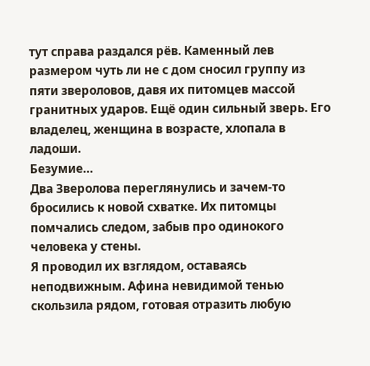тут справа раздался рёв. Каменный лев размером чуть ли не с дом сносил группу из пяти звероловов, давя их питомцев массой гранитных ударов. Ещё один сильный зверь. Его владелец, женщина в возрасте, хлопала в ладоши.
Безумие…
Два Зверолова переглянулись и зачем-то бросились к новой схватке. Их питомцы помчались следом, забыв про одинокого человека у стены.
Я проводил их взглядом, оставаясь неподвижным. Афина невидимой тенью скользила рядом, готовая отразить любую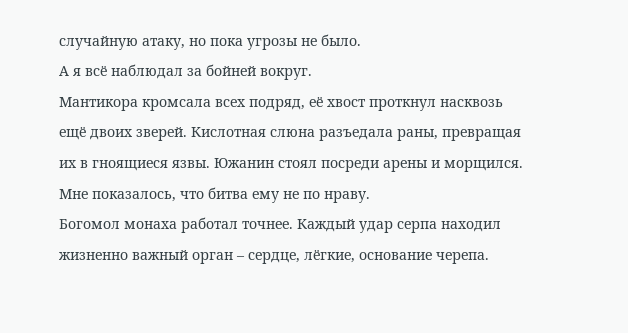случайную атаку, но пока угрозы не было.
А я всё наблюдал за бойней вокруг.
Мантикора кромсала всех подряд, её хвост проткнул насквозь ещё двоих зверей. Кислотная слюна разъедала раны, превращая их в гноящиеся язвы. Южанин стоял посреди арены и морщился. Мне показалось, что битва ему не по нраву.
Богомол монаха работал точнее. Каждый удар серпа находил жизненно важный орган – сердце, лёгкие, основание черепа.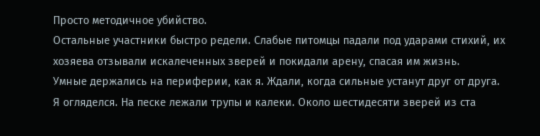Просто методичное убийство.
Остальные участники быстро редели. Слабые питомцы падали под ударами стихий, их хозяева отзывали искалеченных зверей и покидали арену, спасая им жизнь.
Умные держались на периферии, как я. Ждали, когда сильные устанут друг от друга.
Я огляделся. На песке лежали трупы и калеки. Около шестидесяти зверей из ста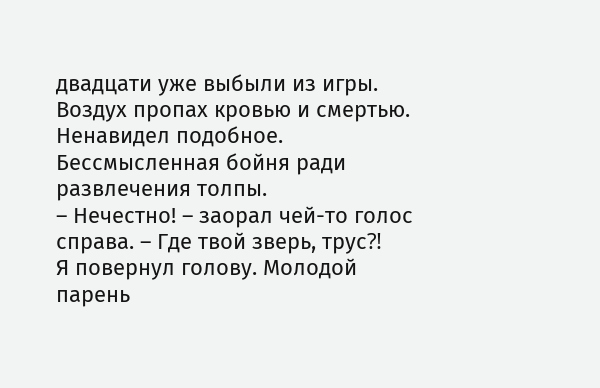двадцати уже выбыли из игры. Воздух пропах кровью и смертью.
Ненавидел подобное. Бессмысленная бойня ради развлечения толпы.
– Нечестно! – заорал чей-то голос справа. – Где твой зверь, трус⁈
Я повернул голову. Молодой парень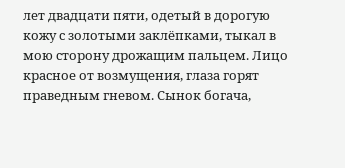лет двадцати пяти, одетый в дорогую кожу с золотыми заклёпками, тыкал в мою сторону дрожащим пальцем. Лицо красное от возмущения, глаза горят праведным гневом. Сынок богача,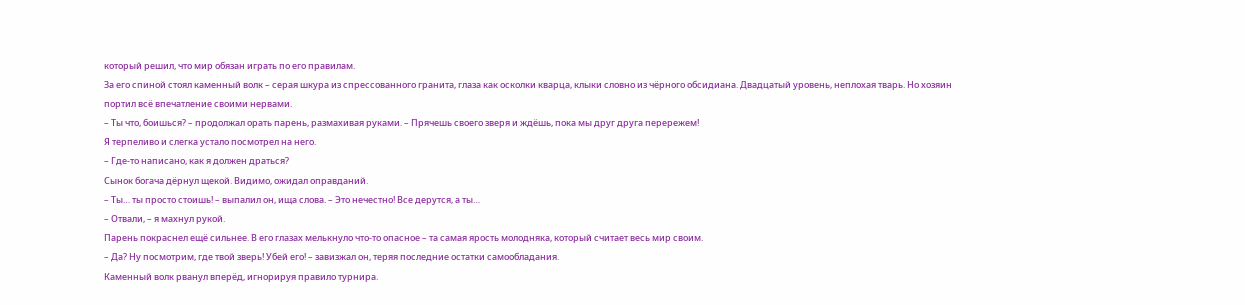который решил, что мир обязан играть по его правилам.
За его спиной стоял каменный волк – серая шкура из спрессованного гранита, глаза как осколки кварца, клыки словно из чёрного обсидиана. Двадцатый уровень, неплохая тварь. Но хозяин портил всё впечатление своими нервами.
– Ты что, боишься? – продолжал орать парень, размахивая руками. – Прячешь своего зверя и ждёшь, пока мы друг друга перережем!
Я терпеливо и слегка устало посмотрел на него.
– Где-то написано, как я должен драться?
Сынок богача дёрнул щекой. Видимо, ожидал оправданий.
– Ты… ты просто стоишь! – выпалил он, ища слова. – Это нечестно! Все дерутся, а ты…
– Отвали, – я махнул рукой.
Парень покраснел ещё сильнее. В его глазах мелькнуло что-то опасное – та самая ярость молодняка, который считает весь мир своим.
– Да? Ну посмотрим, где твой зверь! Убей его! – завизжал он, теряя последние остатки самообладания.
Каменный волк рванул вперёд, игнорируя правило турнира.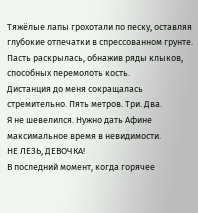Тяжёлые лапы грохотали по песку, оставляя глубокие отпечатки в спрессованном грунте. Пасть раскрылась, обнажив ряды клыков, способных перемолоть кость.
Дистанция до меня сокращалась стремительно. Пять метров. Три. Два.
Я не шевелился. Нужно дать Афине максимальное время в невидимости.
НЕ ЛЕЗЬ, ДЕВОЧКА!
В последний момент, когда горячее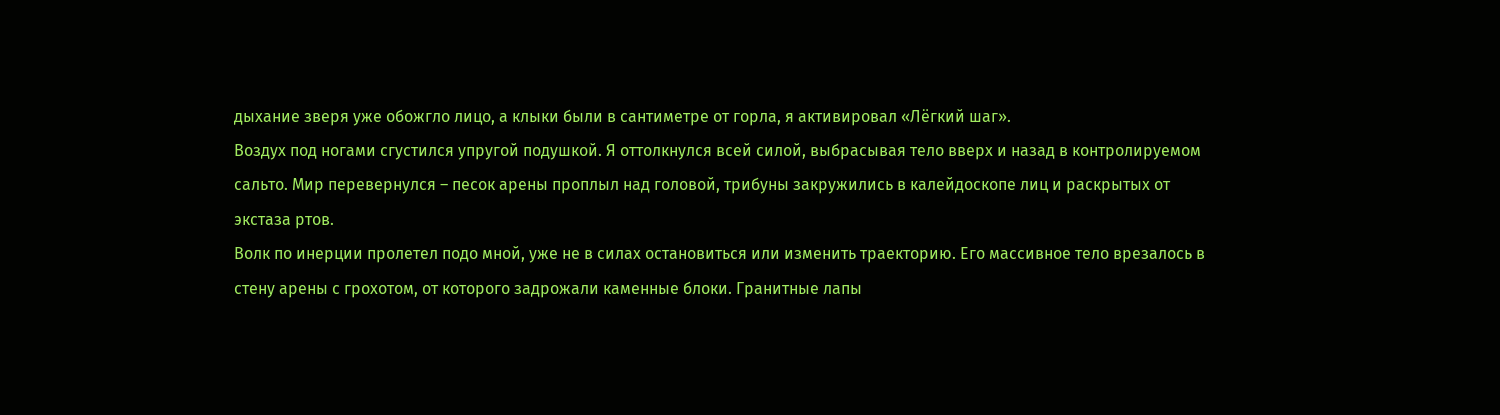дыхание зверя уже обожгло лицо, а клыки были в сантиметре от горла, я активировал «Лёгкий шаг».
Воздух под ногами сгустился упругой подушкой. Я оттолкнулся всей силой, выбрасывая тело вверх и назад в контролируемом сальто. Мир перевернулся – песок арены проплыл над головой, трибуны закружились в калейдоскопе лиц и раскрытых от экстаза ртов.
Волк по инерции пролетел подо мной, уже не в силах остановиться или изменить траекторию. Его массивное тело врезалось в стену арены с грохотом, от которого задрожали каменные блоки. Гранитные лапы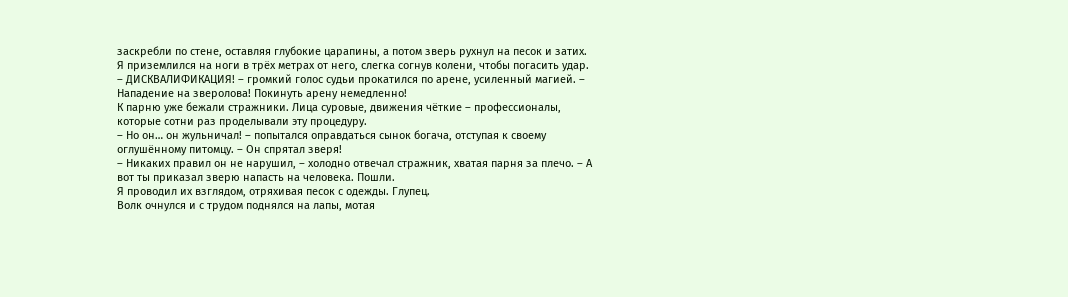заскребли по стене, оставляя глубокие царапины, а потом зверь рухнул на песок и затих.
Я приземлился на ноги в трёх метрах от него, слегка согнув колени, чтобы погасить удар.
– ДИСКВАЛИФИКАЦИЯ! – громкий голос судьи прокатился по арене, усиленный магией. – Нападение на зверолова! Покинуть арену немедленно!
К парню уже бежали стражники. Лица суровые, движения чёткие – профессионалы, которые сотни раз проделывали эту процедуру.
– Но он… он жульничал! – попытался оправдаться сынок богача, отступая к своему оглушённому питомцу. – Он спрятал зверя!
– Никаких правил он не нарушил, – холодно отвечал стражник, хватая парня за плечо. – А вот ты приказал зверю напасть на человека. Пошли.
Я проводил их взглядом, отряхивая песок с одежды. Глупец.
Волк очнулся и с трудом поднялся на лапы, мотая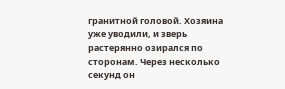гранитной головой. Хозяина уже уводили, и зверь растерянно озирался по сторонам. Через несколько секунд он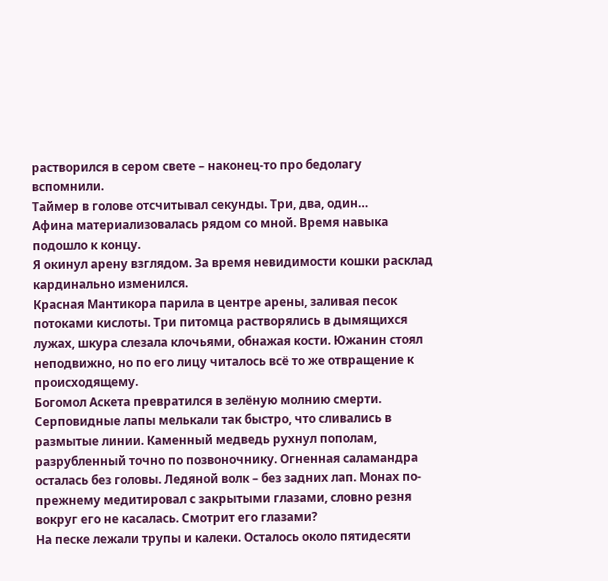растворился в сером свете – наконец-то про бедолагу вспомнили.
Таймер в голове отсчитывал секунды. Три, два, один…
Афина материализовалась рядом со мной. Время навыка подошло к концу.
Я окинул арену взглядом. За время невидимости кошки расклад кардинально изменился.
Красная Мантикора парила в центре арены, заливая песок потоками кислоты. Три питомца растворялись в дымящихся лужах, шкура слезала клочьями, обнажая кости. Южанин стоял неподвижно, но по его лицу читалось всё то же отвращение к происходящему.
Богомол Аскета превратился в зелёную молнию смерти. Серповидные лапы мелькали так быстро, что сливались в размытые линии. Каменный медведь рухнул пополам, разрубленный точно по позвоночнику. Огненная саламандра осталась без головы. Ледяной волк – без задних лап. Монах по-прежнему медитировал с закрытыми глазами, словно резня вокруг его не касалась. Смотрит его глазами?
На песке лежали трупы и калеки. Осталось около пятидесяти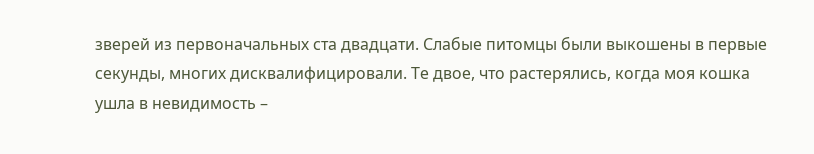зверей из первоначальных ста двадцати. Слабые питомцы были выкошены в первые секунды, многих дисквалифицировали. Те двое, что растерялись, когда моя кошка ушла в невидимость –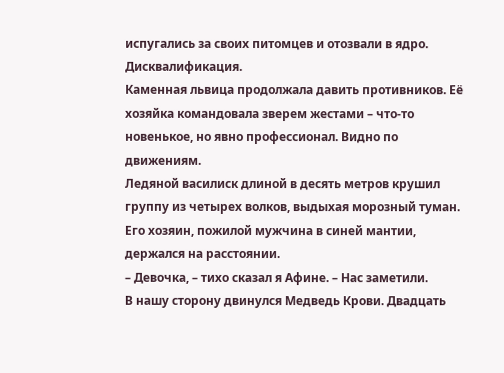испугались за своих питомцев и отозвали в ядро. Дисквалификация.
Каменная львица продолжала давить противников. Её хозяйка командовала зверем жестами – что-то новенькое, но явно профессионал. Видно по движениям.
Ледяной василиск длиной в десять метров крушил группу из четырех волков, выдыхая морозный туман. Его хозяин, пожилой мужчина в синей мантии, держался на расстоянии.
– Девочка, – тихо сказал я Афине. – Нас заметили.
В нашу сторону двинулся Медведь Крови. Двадцать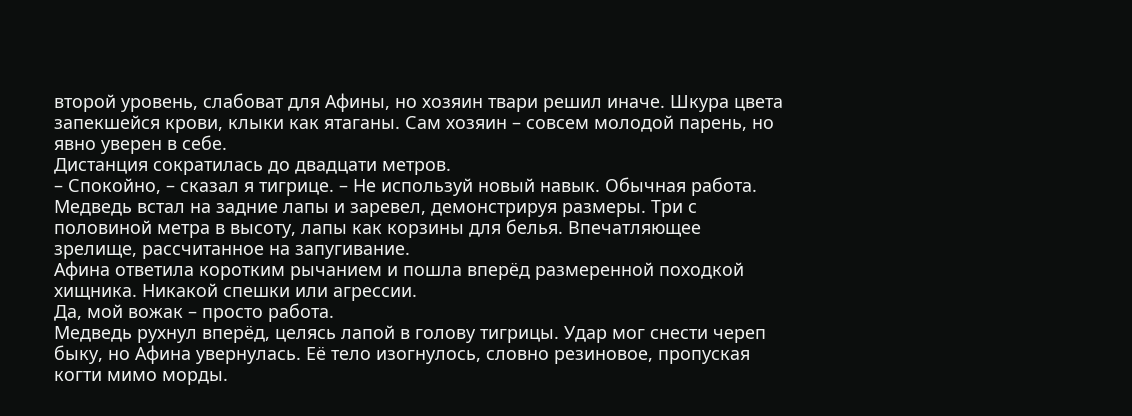второй уровень, слабоват для Афины, но хозяин твари решил иначе. Шкура цвета запекшейся крови, клыки как ятаганы. Сам хозяин – совсем молодой парень, но явно уверен в себе.
Дистанция сократилась до двадцати метров.
– Спокойно, – сказал я тигрице. – Не используй новый навык. Обычная работа.
Медведь встал на задние лапы и заревел, демонстрируя размеры. Три с половиной метра в высоту, лапы как корзины для белья. Впечатляющее зрелище, рассчитанное на запугивание.
Афина ответила коротким рычанием и пошла вперёд размеренной походкой хищника. Никакой спешки или агрессии.
Да, мой вожак – просто работа.
Медведь рухнул вперёд, целясь лапой в голову тигрицы. Удар мог снести череп быку, но Афина увернулась. Её тело изогнулось, словно резиновое, пропуская когти мимо морды.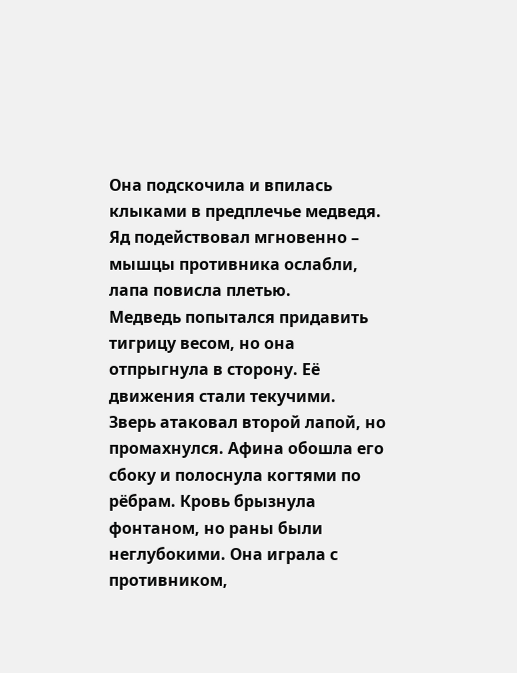Она подскочила и впилась клыками в предплечье медведя. Яд подействовал мгновенно – мышцы противника ослабли, лапа повисла плетью.
Медведь попытался придавить тигрицу весом, но она отпрыгнула в сторону. Её движения стали текучими.
Зверь атаковал второй лапой, но промахнулся. Афина обошла его сбоку и полоснула когтями по рёбрам. Кровь брызнула фонтаном, но раны были неглубокими. Она играла с противником,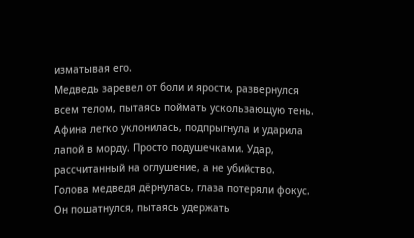изматывая его.
Медведь заревел от боли и ярости, развернулся всем телом, пытаясь поймать ускользающую тень. Афина легко уклонилась, подпрыгнула и ударила лапой в морду. Просто подушечками. Удар, рассчитанный на оглушение, а не убийство.
Голова медведя дёрнулась, глаза потеряли фокус. Он пошатнулся, пытаясь удержать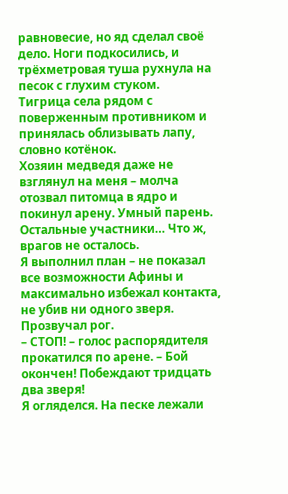равновесие, но яд сделал своё дело. Ноги подкосились, и трёхметровая туша рухнула на песок с глухим стуком.
Тигрица села рядом с поверженным противником и принялась облизывать лапу, словно котёнок.
Хозяин медведя даже не взглянул на меня – молча отозвал питомца в ядро и покинул арену. Умный парень.
Остальные участники… Что ж, врагов не осталось.
Я выполнил план – не показал все возможности Афины и максимально избежал контакта, не убив ни одного зверя.
Прозвучал рог.
– СТОП! – голос распорядителя прокатился по арене. – Бой окончен! Побеждают тридцать два зверя!
Я огляделся. На песке лежали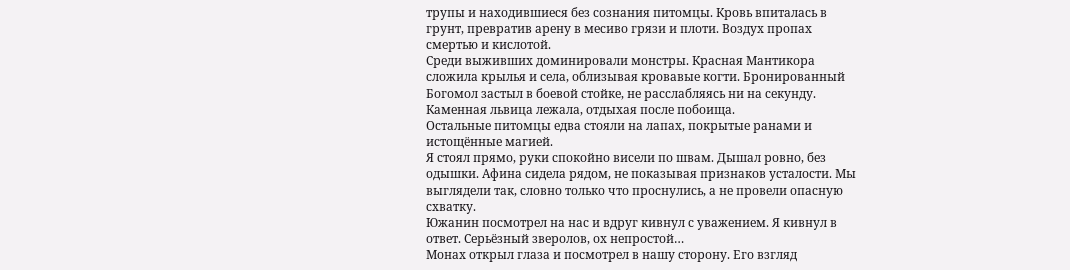трупы и находившиеся без сознания питомцы. Кровь впиталась в грунт, превратив арену в месиво грязи и плоти. Воздух пропах смертью и кислотой.
Среди выживших доминировали монстры. Красная Мантикора сложила крылья и села, облизывая кровавые когти. Бронированный Богомол застыл в боевой стойке, не расслабляясь ни на секунду. Каменная львица лежала, отдыхая после побоища.
Остальные питомцы едва стояли на лапах, покрытые ранами и истощённые магией.
Я стоял прямо, руки спокойно висели по швам. Дышал ровно, без одышки. Афина сидела рядом, не показывая признаков усталости. Мы выглядели так, словно только что проснулись, а не провели опасную схватку.
Южанин посмотрел на нас и вдруг кивнул с уважением. Я кивнул в ответ. Серьёзный зверолов, ох непростой…
Монах открыл глаза и посмотрел в нашу сторону. Его взгляд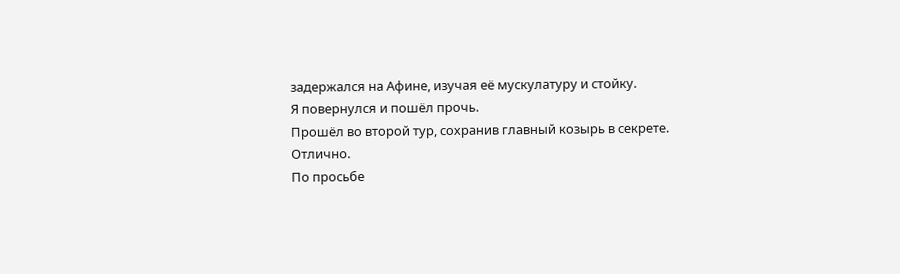задержался на Афине, изучая её мускулатуру и стойку.
Я повернулся и пошёл прочь.
Прошёл во второй тур, сохранив главный козырь в секрете.
Отлично.
По просьбе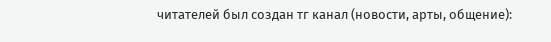читателей был создан тг канал (новости, арты, общение):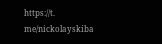https://t. me/nickolayskiba